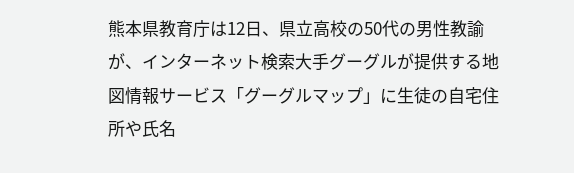熊本県教育庁は12日、県立高校の50代の男性教諭が、インターネット検索大手グーグルが提供する地図情報サービス「グーグルマップ」に生徒の自宅住所や氏名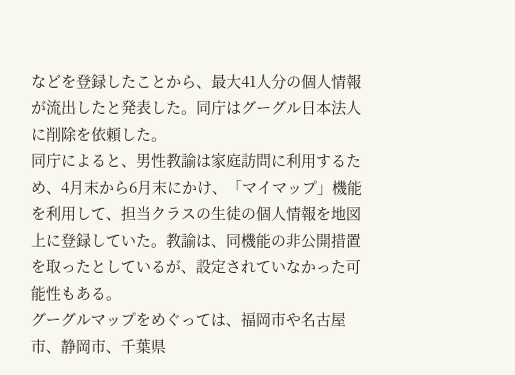などを登録したことから、最大41人分の個人情報が流出したと発表した。同庁はグーグル日本法人に削除を依頼した。
同庁によると、男性教諭は家庭訪問に利用するため、4月末から6月末にかけ、「マイマップ」機能を利用して、担当クラスの生徒の個人情報を地図上に登録していた。教諭は、同機能の非公開措置を取ったとしているが、設定されていなかった可能性もある。
グーグルマップをめぐっては、福岡市や名古屋市、静岡市、千葉県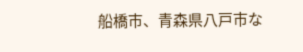船橋市、青森県八戸市な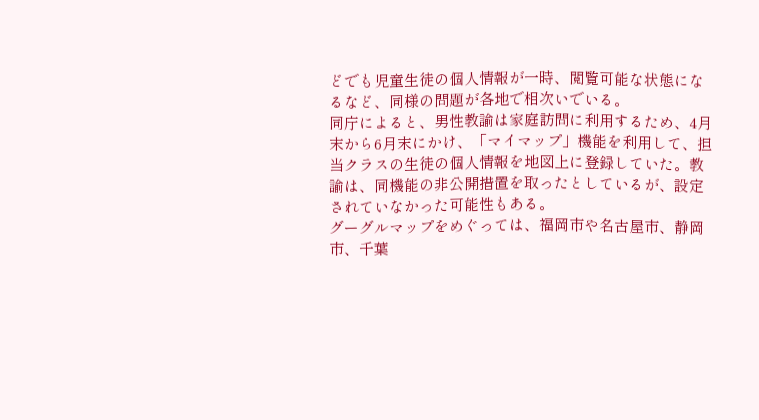どでも児童生徒の個人情報が一時、閲覧可能な状態になるなど、同様の問題が各地で相次いでいる。
同庁によると、男性教諭は家庭訪問に利用するため、4月末から6月末にかけ、「マイマップ」機能を利用して、担当クラスの生徒の個人情報を地図上に登録していた。教諭は、同機能の非公開措置を取ったとしているが、設定されていなかった可能性もある。
グーグルマップをめぐっては、福岡市や名古屋市、静岡市、千葉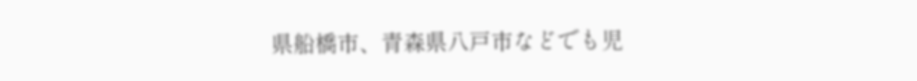県船橋市、青森県八戸市などでも児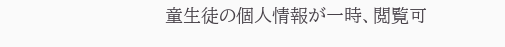童生徒の個人情報が一時、閲覧可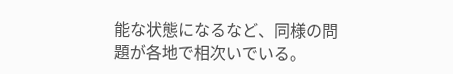能な状態になるなど、同様の問題が各地で相次いでいる。